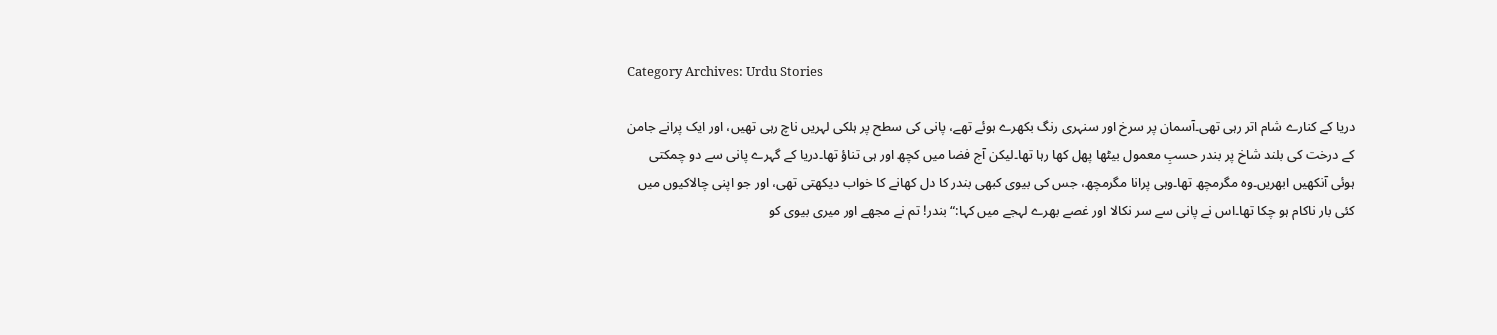Category Archives: Urdu Stories

دریا کے کنارے شام اتر رہی تھی۔آسمان پر سرخ اور سنہری رنگ بکھرے ہوئے تھے، پانی کی سطح پر ہلکی لہریں ناچ رہی تھیں، اور ایک پرانے جامن کے درخت کی بلند شاخ پر بندر حسبِ معمول بیٹھا پھل کھا رہا تھا۔لیکن آج فضا میں کچھ اور ہی تناؤ تھا۔دریا کے گہرے پانی سے دو چمکتی ہوئی آنکھیں ابھریں۔وہ مگرمچھ تھا۔وہی پرانا مگرمچھ، جس کی بیوی کبھی بندر کا دل کھانے کا خواب دیکھتی تھی، اور جو اپنی چالاکیوں میں کئی بار ناکام ہو چکا تھا۔اس نے پانی سے سر نکالا اور غصے بھرے لہجے میں کہا:“بندر! تم نے مجھے اور میری بیوی کو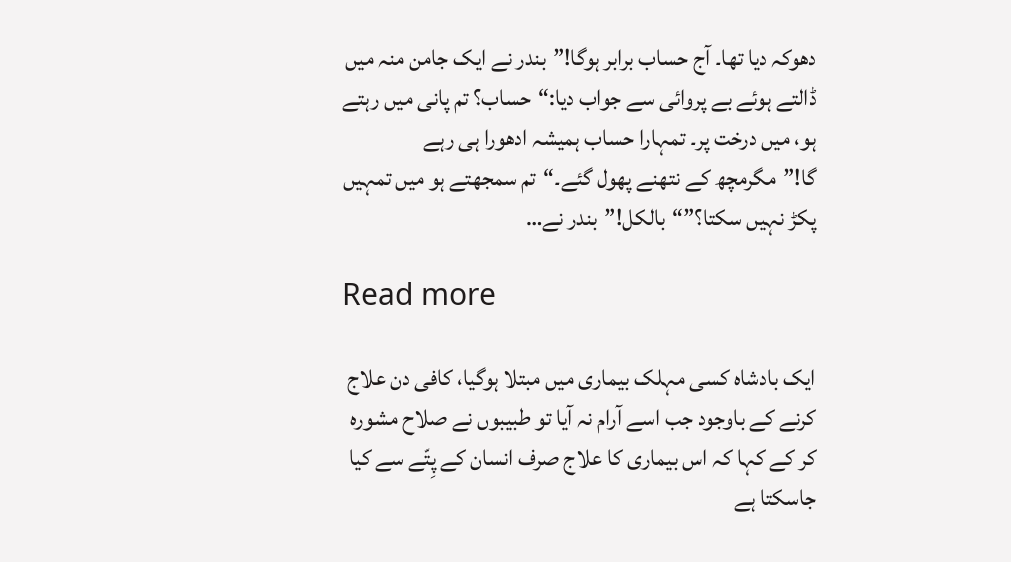دھوکہ دیا تھا۔ آج حساب برابر ہوگا!”بندر نے ایک جامن منہ میں ڈالتے ہوئے بے پروائی سے جواب دیا:“حساب؟ تم پانی میں رہتے ہو، میں درخت پر۔ تمہارا حساب ہمیشہ ادھورا ہی رہے گا!”مگرمچھ کے نتھنے پھول گئے۔“تم سمجھتے ہو میں تمہیں پکڑ نہیں سکتا؟”“بالکل!”بندر نے…

Read more

ایک بادشاہ کسی مہلک بیماری میں مبتلا ہوگیا، کافی دن علاج کرنے کے باوجود جب اسے آرام نہ آیا تو طبیبوں نے صلاح مشورہ کر کے کہا کہ اس بیماری کا علاج صرف انسان کے پِتّے سے کیا جاسکتا ہے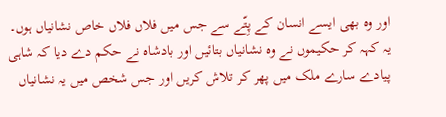اور وہ بھی ایسے انسان کے پِتّے سے جس میں فلاں فلاں خاص نشانیاں ہوں۔ یہ کہہ کر حکیموں نے وہ نشانیاں بتائیں اور بادشاہ نے حکم دے دیا کہ شاہی پیادے سارے ملک میں پھر کر تلاش کریں اور جس شخص میں یہ نشانیاں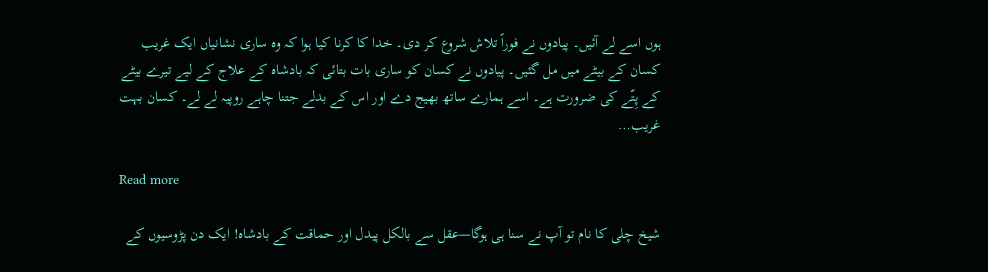ہوں اسے لے آئیں۔ پیادوں نے فوراً تلاش شروع کر دی۔ خدا کا کرنا کیا ہوا کہ وہ ساری نشانیاں ایک غریب کسان کے بیٹے میں مل گئیں۔ پیادوں نے کسان کو ساری بات بتائی کہ بادشاہ کے علاج کے لیے تیرے بیٹے کے پِتّے کی ضرورت ہے۔ اسے ہمارے ساتھ بھیج دے اور اس کے بدلے جتنا چاہے روپیہ لے لے۔ کسان بہت غریب…

Read more

شیخ چلی کا نام تو آپ نے سنا ہی ہوگا—عقل سے بالکل پیدل اور حماقت کے بادشاہ! ایک دن پڑوسیوں کے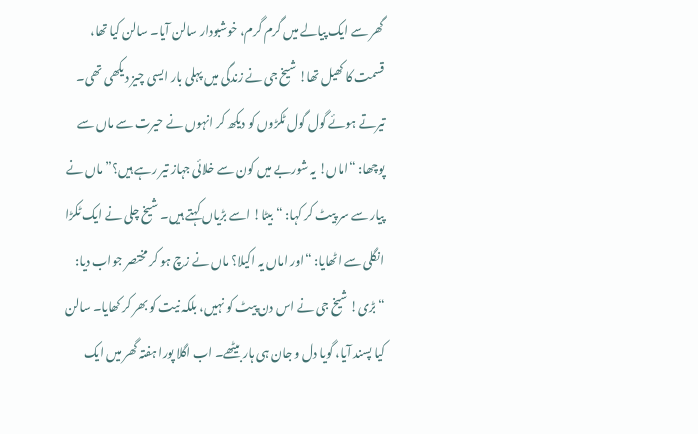گھر سے ایک پیالے میں گرم گرم، خوشبودار سالن آیا۔ سالن کیا تھا، قسمت کا کھیل تھا! شیخ جی نے زندگی میں پہلی بار ایسی چیز دیکھی تھی۔ تیرتے ہوئے گول گول ٹکڑوں کو دیکھ کر انہوں نے حیرت سے ماں سے پوچھا: “اماں! یہ شوربے میں کون سے خلائی جہاز تیر رہے ہیں؟” ماں نے پیار سے سر پیٹ کر کہا: “بیٹا! اسے بڑیاں کہتے ہیں۔ شیخ چلی نے ایک ٹکڑا انگلی سے اٹھایا: “اور اماں یہ اکیلا؟ ماں نے زچ ہو کر مختصر جواب دیا: “بڑی! شیخ جی نے اس دن پیٹ کو نہیں، بلکہ نیت کو بھر کر کھایا۔ سالن کیا پسند آیا، گویا دل و جان ہی ہار بیٹھے۔ اب اگلا پورا ہفتہ گھر میں ایک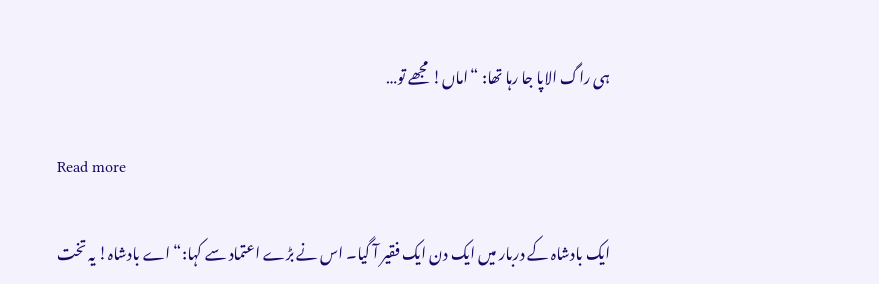ہی راگ الاپا جا رہا تھا: “اماں! مجھے تو…

Read more

ایک بادشاہ کے دربار میں ایک دن ایک فقیر آ گیا۔ اس نے بڑے اعتماد سے کہا:“اے بادشاہ! یہ تخت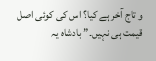و تاج آخر ہے کیا؟ اس کی کوئی اصل قیمت ہی نہیں۔” بادشاہ یہ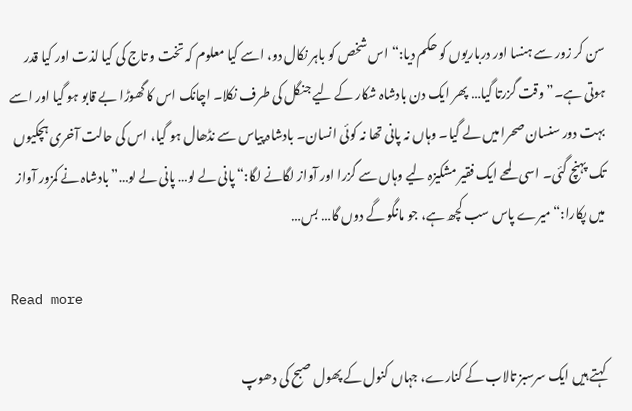سن کر زور سے ہنسا اور درباریوں کو حکم دیا:“اس شخص کو باہر نکال دو، اسے کیا معلوم کہ تخت و تاج کی کیا لذت اور کیا قدر ہوتی ہے۔” وقت گزرتا گیا… پھر ایک دن بادشاہ شکار کے لیے جنگل کی طرف نکلا۔ اچانک اس کا گھوڑا بے قابو ہو گیا اور اسے بہت دور سنسان صحرا میں لے گیا۔ وہاں نہ پانی تھا نہ کوئی انسان۔ بادشاہ پیاس سے نڈھال ہو گیا، اس کی حالت آخری ہچکیوں تک پہنچ گئی۔ اسی لمحے ایک فقیر مشکیزہ لیے وہاں سے گزرا اور آواز لگانے لگا:“پانی لے لو… پانی لے لو…” بادشاہ نے کمزور آواز میں پکارا:“میرے پاس سب کچھ ہے، جو مانگو گے دوں گا… بس…

Read more

کہتے ہیں ایک سرسبز تالاب کے کنارے، جہاں کنول کے پھول صبح کی دھوپ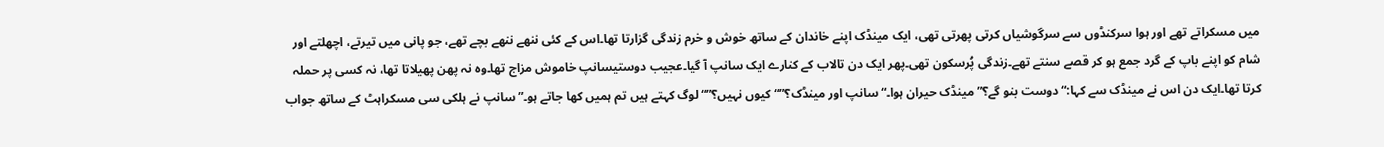میں مسکراتے تھے اور ہوا سرکنڈوں سے سرگوشیاں کرتی پھرتی تھی، ایک مینڈک اپنے خاندان کے ساتھ خوش و خرم زندگی گزارتا تھا۔اس کے کئی ننھے ننھے بچے تھے، جو پانی میں تیرتے، اچھلتے اور شام کو اپنے باپ کے گرد جمع ہو کر قصے سنتے تھے۔زندگی پُرسکون تھی۔پھر ایک دن تالاب کے کنارے ایک سانپ آ گیا۔عجیب دوستیسانپ خاموش مزاج تھا۔وہ نہ پھن پھیلاتا تھا، نہ کسی پر حملہ کرتا تھا۔ایک دن اس نے مینڈک سے کہا:“دوست بنو گے؟”مینڈک حیران ہوا۔“سانپ اور مینڈک؟”“کیوں نہیں؟”“لوگ کہتے ہیں تم ہمیں کھا جاتے ہو۔”سانپ نے ہلکی سی مسکراہٹ کے ساتھ جواب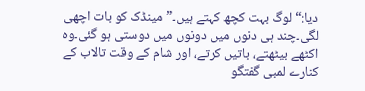دیا:“لوگ بہت کچھ کہتے ہیں۔”مینڈک کو بات اچھی لگی۔چند ہی دنوں میں دونوں میں دوستی ہو گئی۔وہ اکٹھے بیٹھتے، باتیں کرتے، اور شام کے وقت تالاب کے کنارے لمبی گفتگو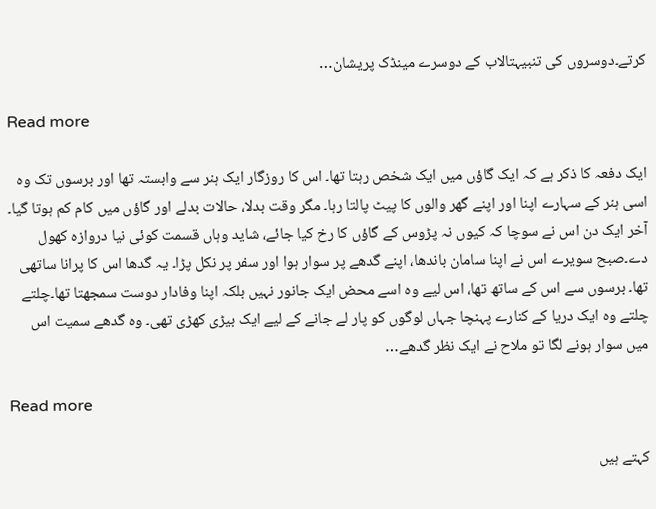کرتے۔دوسروں کی تنبیہتالاب کے دوسرے مینڈک پریشان…

Read more

ایک دفعہ کا ذکر ہے کہ ایک گاؤں میں ایک شخص رہتا تھا۔ اس کا روزگار ایک ہنر سے وابستہ تھا اور برسوں تک وہ اسی ہنر کے سہارے اپنا اور اپنے گھر والوں کا پیٹ پالتا رہا۔ مگر وقت بدلا، حالات بدلے اور گاؤں میں کام کم ہوتا گیا۔ آخر ایک دن اس نے سوچا کہ کیوں نہ پڑوس کے گاؤں کا رخ کیا جائے، شاید وہاں قسمت کوئی نیا دروازہ کھول دے۔صبح سویرے اس نے اپنا سامان باندھا، اپنے گدھے پر سوار ہوا اور سفر پر نکل پڑا۔ یہ گدھا اس کا پرانا ساتھی تھا۔ برسوں سے اس کے ساتھ تھا، اس لیے وہ اسے محض ایک جانور نہیں بلکہ اپنا وفادار دوست سمجھتا تھا۔چلتے چلتے وہ ایک دریا کے کنارے پہنچا جہاں لوگوں کو پار لے جانے کے لیے ایک بیڑی کھڑی تھی۔ وہ گدھے سمیت اس میں سوار ہونے لگا تو ملاح نے ایک نظر گدھے…

Read more

کہتے ہیں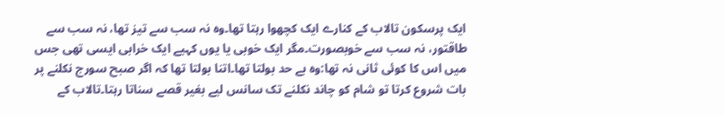ایک پرسکون تالاب کے کنارے ایک کچھوا رہتا تھا۔وہ نہ سب سے تیز تھا، نہ سب سے طاقتور، نہ سب سے خوبصورت۔مگر ایک خوبی یا یوں کہیے ایک خرابی ایسی تھی جس میں اس کا کوئی ثانی نہ تھا:وہ بے حد بولتا تھا۔اتنا بولتا تھا کہ اگر صبح سورج نکلنے پر بات شروع کرتا تو شام کو چاند نکلنے تک سانس لیے بغیر قصے سناتا رہتا۔تالاب کے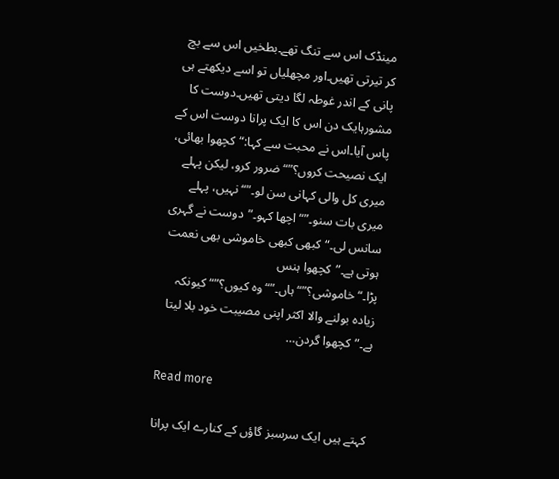مینڈک اس سے تنگ تھے۔بطخیں اس سے بچ کر تیرتی تھیں۔اور مچھلیاں تو اسے دیکھتے ہی پانی کے اندر غوطہ لگا دیتی تھیں۔دوست کا مشورہایک دن اس کا ایک پرانا دوست اس کے پاس آیا۔اس نے محبت سے کہا:“کچھوا بھائی، ایک نصیحت کروں؟”“ضرور کرو، لیکن پہلے میری کل والی کہانی سن لو۔”“نہیں، پہلے میری بات سنو۔”“اچھا کہو۔”دوست نے گہری سانس لی۔“کبھی کبھی خاموشی بھی نعمت ہوتی ہے۔”کچھوا ہنس پڑا۔“خاموشی؟”“ہاں۔”“وہ کیوں؟”“کیونکہ زیادہ بولنے والا اکثر اپنی مصیبت خود بلا لیتا ہے۔”کچھوا گردن…

Read more

کہتے ہیں ایک سرسبز گاؤں کے کنارے ایک پرانا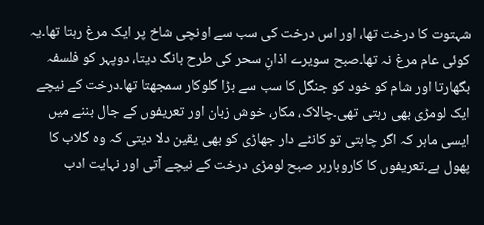شہتوت کا درخت تھا، اور اس درخت کی سب سے اونچی شاخ پر ایک مرغ رہتا تھا۔یہ کوئی عام مرغ نہ تھا۔صبح سویرے اذانِ سحر کی طرح بانگ دیتا، دوپہر کو فلسفہ بگھارتا اور شام کو خود کو جنگل کا سب سے بڑا گلوکار سمجھتا تھا۔درخت کے نیچے ایک لومڑی بھی رہتی تھی۔چالاک، مکار، خوش زبان اور تعریفوں کے جال بننے میں ایسی ماہر کہ اگر چاہتی تو کانٹے دار جھاڑی کو بھی یقین دلا دیتی کہ وہ گلاب کا پھول ہے۔تعریفوں کا کاروبارہر صبح لومڑی درخت کے نیچے آتی اور نہایت ادب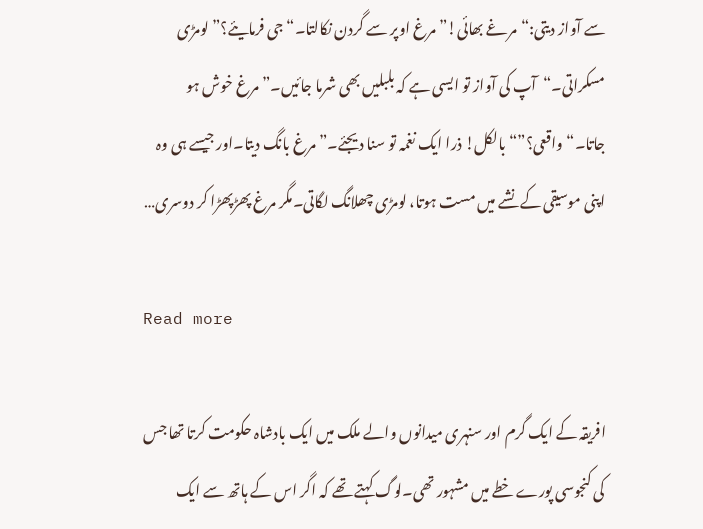سے آواز دیتی:“مرغے بھائی!”مرغ اوپر سے گردن نکالتا۔“جی فرمایئے؟”لومڑی مسکراتی۔“آپ کی آواز تو ایسی ہے کہ بلبلیں بھی شرما جائیں۔”مرغ خوش ہو جاتا۔“واقعی؟”“بالکل! ذرا ایک نغمہ تو سنا دیجئے۔”مرغ بانگ دیتا۔اور جیسے ہی وہ اپنی موسیقی کے نشے میں مست ہوتا، لومڑی چھلانگ لگاتی۔مگر مرغ پھڑپھڑا کر دوسری…

Read more

افریقہ کے ایک گرم اور سنہری میدانوں والے ملک میں ایک بادشاہ حکومت کرتا تھا جس کی کنجوسی پورے خطے میں مشہور تھی۔لوگ کہتے تھے کہ اگر اس کے ہاتھ سے ایک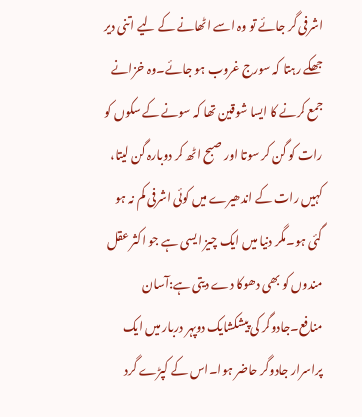اشرفی گر جائے تو وہ اسے اٹھانے کے لیے اتنی دیر جھکے رہتا کہ سورج غروب ہو جائے۔وہ خزانے جمع کرنے کا ایسا شوقین تھا کہ سونے کے سکوں کو رات کو گن کر سوتا اور صبح اٹھ کر دوبارہ گن لیتا، کہیں رات کے اندھیرے میں کوئی اشرفی کم نہ ہو گئی ہو۔مگر دنیا میں ایک چیز ایسی ہے جو اکثر عقل مندوں کو بھی دھوکا دے دیتی ہے:آسان منافع۔جادوگر کی پیشکشایک دوپہر دربار میں ایک پراسرار جادوگر حاضر ہوا۔اس کے کپڑے گرد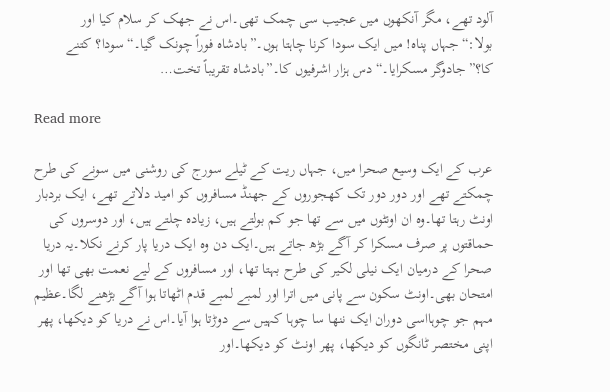آلود تھے، مگر آنکھوں میں عجیب سی چمک تھی۔اس نے جھک کر سلام کیا اور بولا:“جہاں پناہ! میں ایک سودا کرنا چاہتا ہوں۔”بادشاہ فوراً چونک گیا۔“سودا؟ کتنے کا؟”جادوگر مسکرایا۔“دس ہزار اشرفیوں کا۔”بادشاہ تقریباً تخت…

Read more

عرب کے ایک وسیع صحرا میں، جہاں ریت کے ٹیلے سورج کی روشنی میں سونے کی طرح چمکتے تھے اور دور دور تک کھجوروں کے جھنڈ مسافروں کو امید دلاتے تھے، ایک بردبار اونٹ رہتا تھا۔وہ ان اونٹوں میں سے تھا جو کم بولتے ہیں، زیادہ چلتے ہیں، اور دوسروں کی حماقتوں پر صرف مسکرا کر آگے بڑھ جاتے ہیں۔ایک دن وہ ایک دریا پار کرنے نکلا۔یہ دریا صحرا کے درمیان ایک نیلی لکیر کی طرح بہتا تھا، اور مسافروں کے لیے نعمت بھی تھا اور امتحان بھی۔اونٹ سکون سے پانی میں اترا اور لمبے لمبے قدم اٹھاتا ہوا آگے بڑھنے لگا۔عظیم مہم جو چوہااسی دوران ایک ننھا سا چوہا کہیں سے دوڑتا ہوا آیا۔اس نے دریا کو دیکھا، پھر اپنی مختصر ٹانگوں کو دیکھا، پھر اونٹ کو دیکھا۔اور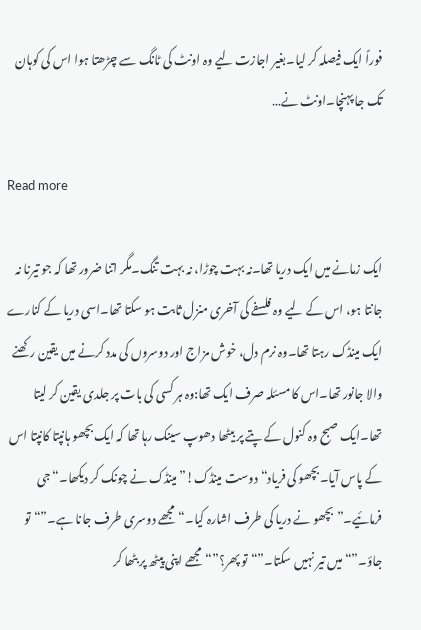فوراً ایک فیصلہ کر لیا۔بغیر اجازت لیے وہ اونٹ کی ٹانگ سے چڑھتا ہوا اس کی کوہان تک جا پہنچا۔اونٹ نے…

Read more

ایک زمانے میں ایک دریا تھا۔نہ بہت چوڑا، نہ بہت تنگ۔مگر اتنا ضرور تھا کہ جو تیرنا نہ جانتا ہو، اس کے لیے وہ فلسفے کی آخری منزل ثابت ہو سکتا تھا۔اسی دریا کے کنارے ایک مینڈک رہتا تھا۔وہ نرم دل، خوش مزاج اور دوسروں کی مدد کرنے میں یقین رکھنے والا جانور تھا۔اس کا مسئلہ صرف ایک تھا:وہ ہر کسی کی بات پر جلدی یقین کر لیتا تھا۔ایک صبح وہ کنول کے پتے پر بیٹھا دھوپ سینک رہا تھا کہ ایک بچھو ہانپتا کانپتا اس کے پاس آیا۔بچھو کی فریاد“دوست مینڈک!”مینڈک نے چونک کر دیکھا۔“جی فرمائیے۔”بچھو نے دریا کی طرف اشارہ کیا۔“مجھے دوسری طرف جانا ہے۔”“تو جاؤ۔”“میں تیر نہیں سکتا۔”“تو پھر؟”“مجھے اپنی پیٹھ پر بٹھا کر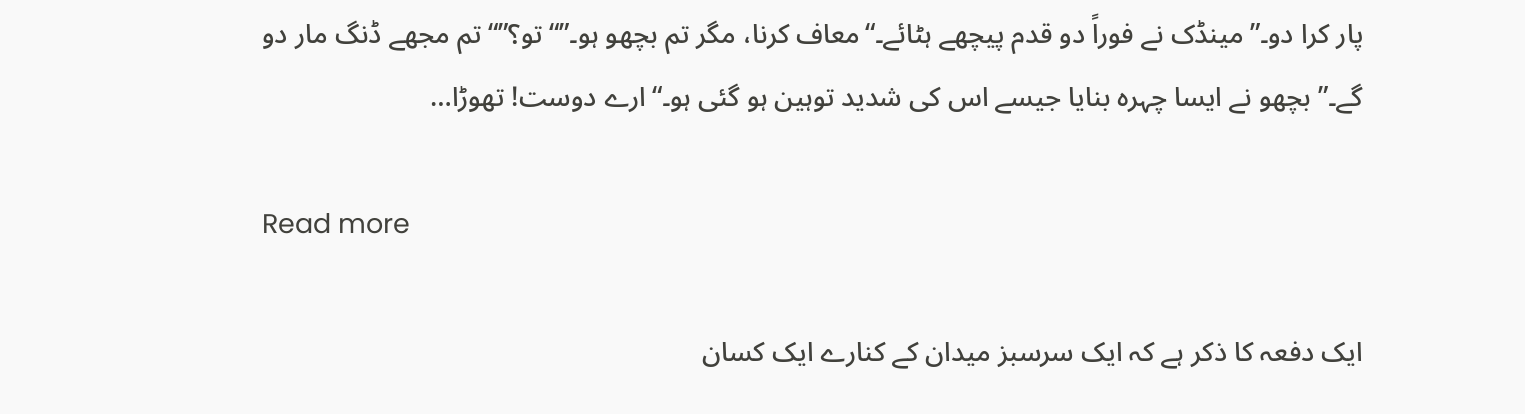پار کرا دو۔”مینڈک نے فوراً دو قدم پیچھے ہٹائے۔“معاف کرنا، مگر تم بچھو ہو۔”“تو؟”“تم مجھے ڈنگ مار دو گے۔”بچھو نے ایسا چہرہ بنایا جیسے اس کی شدید توہین ہو گئی ہو۔“ارے دوست! تھوڑا…

Read more

ایک دفعہ کا ذکر ہے کہ ایک سرسبز میدان کے کنارے ایک کسان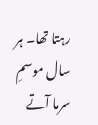رہتا تھا۔ ہر سال موسمِ سرما آتے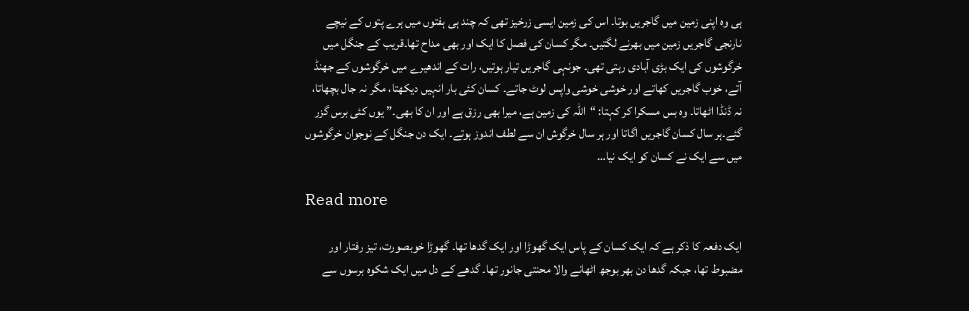ہی وہ اپنی زمین میں گاجریں بوتا۔ اس کی زمین ایسی زرخیز تھی کہ چند ہی ہفتوں میں ہرے پتوں کے نیچے نارنجی گاجریں زمین میں بھرنے لگتیں۔ مگر کسان کی فصل کا ایک اور بھی مداح تھا۔قریب کے جنگل میں خرگوشوں کی ایک بڑی آبادی رہتی تھی۔ جونہی گاجریں تیار ہوتیں، رات کے اندھیرے میں خرگوشوں کے جھنڈ آتے، خوب گاجریں کھاتے اور خوشی خوشی واپس لوٹ جاتے۔ کسان کئی بار انہیں دیکھتا، مگر نہ جال بچھاتا، نہ ڈنڈا اٹھاتا۔ وہ بس مسکرا کر کہتا: “اللہ کی زمین ہے، میرا بھی رزق ہے اور ان کا بھی۔” یوں کئی برس گزر گئے۔ہر سال کسان گاجریں اگاتا اور ہر سال خرگوش ان سے لطف اندوز ہوتے۔ ایک دن جنگل کے نوجوان خرگوشوں میں سے ایک نے کسان کو ایک نیا…

Read more

ایک دفعہ کا ذکر ہے کہ ایک کسان کے پاس ایک گھوڑا اور ایک گدھا تھا۔ گھوڑا خوبصورت، تیز رفتار اور مضبوط تھا، جبکہ گدھا دن بھر بوجھ اٹھانے والا محنتی جانور تھا۔ گدھے کے دل میں ایک شکوہ برسوں سے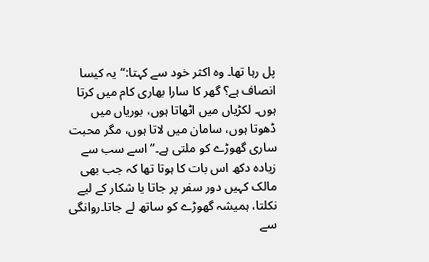پل رہا تھا۔ وہ اکثر خود سے کہتا:“یہ کیسا انصاف ہے؟ گھر کا سارا بھاری کام میں کرتا ہوں۔ لکڑیاں میں اٹھاتا ہوں، بوریاں میں ڈھوتا ہوں، سامان میں لاتا ہوں، مگر محبت ساری گھوڑے کو ملتی ہے۔” اسے سب سے زیادہ دکھ اس بات کا ہوتا تھا کہ جب بھی مالک کہیں دور سفر پر جاتا یا شکار کے لیے نکلتا، ہمیشہ گھوڑے کو ساتھ لے جاتا۔روانگی سے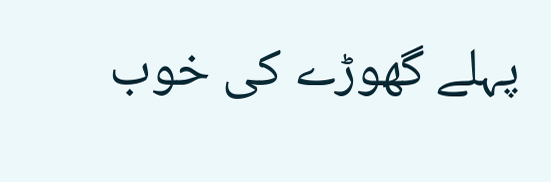پہلے گھوڑے کی خوب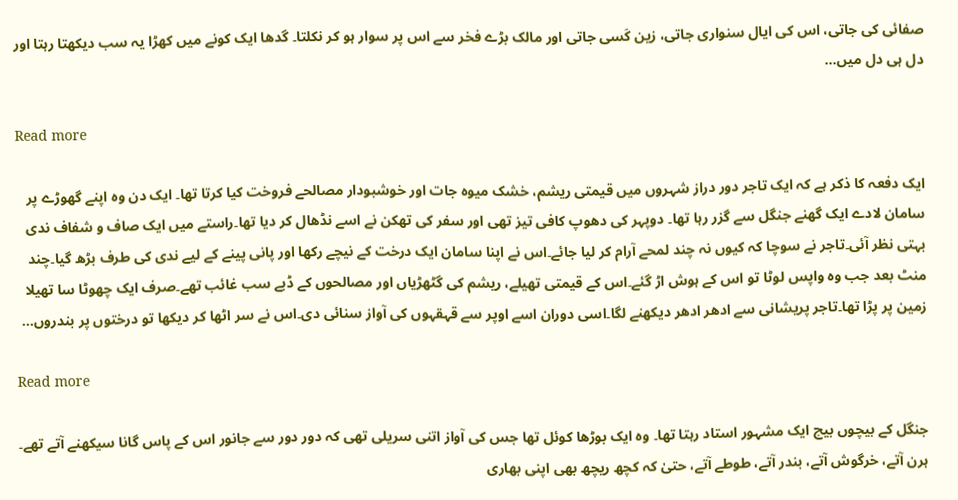صفائی کی جاتی، اس کی ایال سنواری جاتی، زین کَسی جاتی اور مالک بڑے فخر سے اس پر سوار ہو کر نکلتا۔ گدھا ایک کونے میں کھڑا یہ سب دیکھتا رہتا اور دل ہی دل میں…

Read more

ایک دفعہ کا ذکر ہے کہ ایک تاجر دور دراز شہروں میں قیمتی ریشم، خشک میوہ جات اور خوشبودار مصالحے فروخت کیا کرتا تھا۔ ایک دن وہ اپنے گھوڑے پر سامان لادے ایک گھنے جنگل سے گزر رہا تھا۔ دوپہر کی دھوپ کافی تیز تھی اور سفر کی تھکن نے اسے نڈھال کر دیا تھا۔راستے میں ایک صاف و شفاف ندی بہتی نظر آئی۔تاجر نے سوچا کہ کیوں نہ چند لمحے آرام کر لیا جائے۔اس نے اپنا سامان ایک درخت کے نیچے رکھا اور پانی پینے کے لیے ندی کی طرف بڑھ گیا۔چند منٹ بعد جب وہ واپس لوٹا تو اس کے ہوش اڑ گئے۔اس کے قیمتی تھیلے، ریشم کی گٹھڑیاں اور مصالحوں کے ڈبے سب غائب تھے۔صرف ایک چھوٹا سا تھیلا زمین پر پڑا تھا۔تاجر پریشانی سے ادھر ادھر دیکھنے لگا۔اسی دوران اسے اوپر سے قہقہوں کی آواز سنائی دی۔اس نے سر اٹھا کر دیکھا تو درختوں پر بندروں…

Read more

جنگل کے بیچوں بیچ ایک مشہور استاد رہتا تھا۔ وہ ایک بوڑھا کوئل تھا جس کی آواز اتنی سریلی تھی کہ دور دور سے جانور اس کے پاس گانا سیکھنے آتے تھے۔ ہرن آتے، خرگوش آتے، بندر آتے، طوطے آتے، حتیٰ کہ کچھ ریچھ بھی اپنی بھاری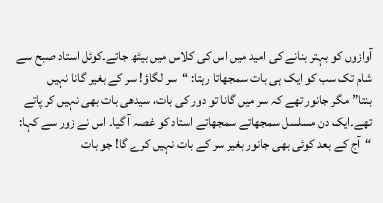آوازوں کو بہتر بنانے کی امید میں اس کی کلاس میں بیٹھ جاتے۔کوئل استاد صبح سے شام تک سب کو ایک ہی بات سمجھاتا رہتا: “سر لگاؤ! سر کے بغیر گانا نہیں بنتا”مگر جانور تھے کہ سر میں گانا تو دور کی بات، سیدھی بات بھی نہیں کر پاتے تھے۔ایک دن مسلسل سمجھاتے سمجھاتے استاد کو غصہ آ گیا۔ اس نے زور سے کہا: “آج کے بعد کوئی بھی جانور بغیر سر کے بات نہیں کرے گا! جو بات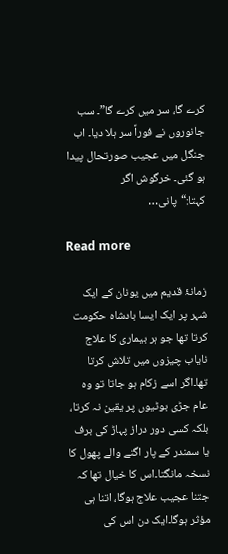کرے گا، سر میں کرے گا”۔ سب جانوروں نے فوراً سر ہلا دیا۔ اب جنگل میں عجیب صورتحال پیدا ہو گئی۔ خرگوش اگر کہتا:“پانی…

Read more

زمانۂ قدیم میں یونان کے ایک شہر پر ایک ایسا بادشاہ حکومت کرتا تھا جو ہر بیماری کا علاج نایاب چیزوں میں تلاش کرتا تھا۔اگر اسے زکام ہو جاتا تو وہ عام جڑی بوٹیوں پر یقین نہ کرتا، بلکہ کسی دور دراز پہاڑ کی برف یا سمندر کے پار اگنے والے پھول کا نسخہ مانگتا۔اس کا خیال تھا کہ جتنا عجیب علاج ہوگا، اتنا ہی مؤثر ہوگا۔ایک دن اس کی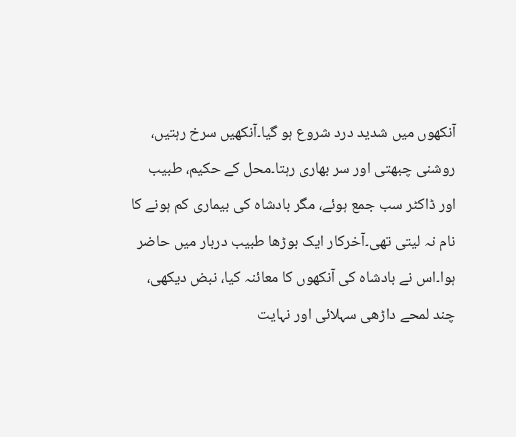آنکھوں میں شدید درد شروع ہو گیا۔آنکھیں سرخ رہتیں، روشنی چبھتی اور سر بھاری رہتا۔محل کے حکیم، طبیب اور ڈاکٹر سب جمع ہوئے، مگر بادشاہ کی بیماری کم ہونے کا نام نہ لیتی تھی۔آخرکار ایک بوڑھا طبیب دربار میں حاضر ہوا۔اس نے بادشاہ کی آنکھوں کا معائنہ کیا، نبض دیکھی، چند لمحے داڑھی سہلائی اور نہایت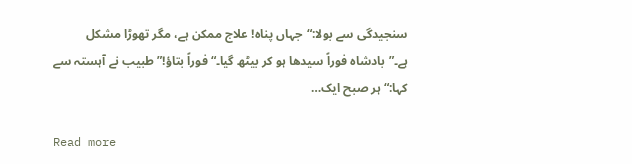سنجیدگی سے بولا:“جہاں پناہ! علاج ممکن ہے، مگر تھوڑا مشکل ہے۔”بادشاہ فوراً سیدھا ہو کر بیٹھ گیا۔“فوراً بتاؤ!”طبیب نے آہستہ سے کہا:“ہر صبح ایک…

Read more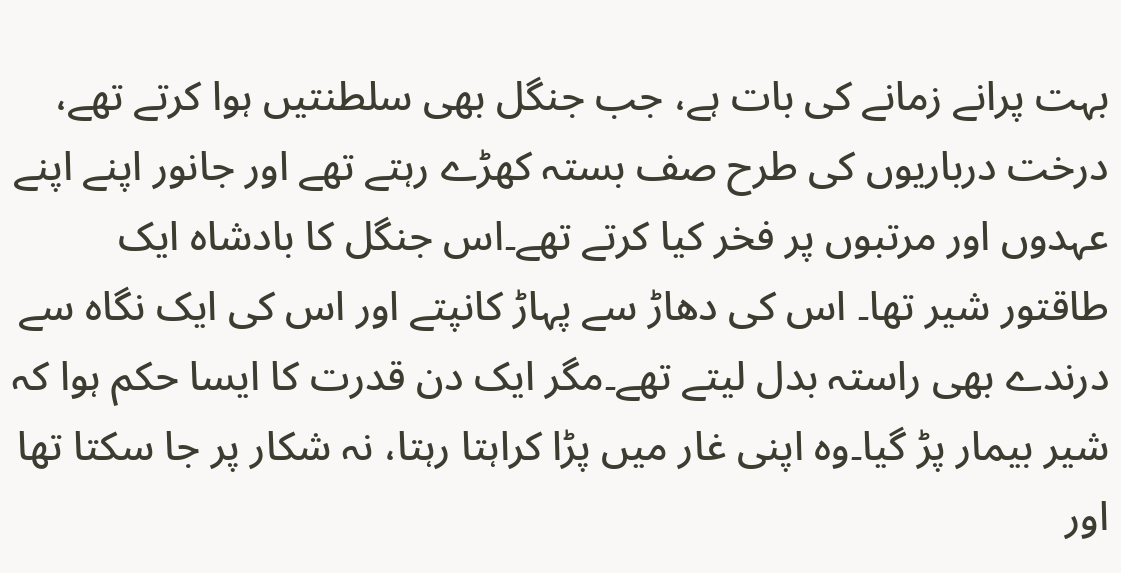بہت پرانے زمانے کی بات ہے، جب جنگل بھی سلطنتیں ہوا کرتے تھے، درخت درباریوں کی طرح صف بستہ کھڑے رہتے تھے اور جانور اپنے اپنے عہدوں اور مرتبوں پر فخر کیا کرتے تھے۔اس جنگل کا بادشاہ ایک طاقتور شیر تھا۔ اس کی دھاڑ سے پہاڑ کانپتے اور اس کی ایک نگاہ سے درندے بھی راستہ بدل لیتے تھے۔مگر ایک دن قدرت کا ایسا حکم ہوا کہ شیر بیمار پڑ گیا۔وہ اپنی غار میں پڑا کراہتا رہتا، نہ شکار پر جا سکتا تھا اور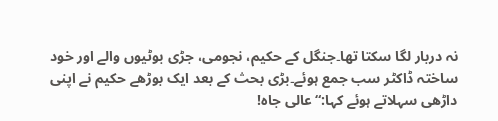نہ دربار لگا سکتا تھا۔جنگل کے حکیم، نجومی، جڑی بوٹیوں والے اور خود ساختہ ڈاکٹر سب جمع ہوئے۔بڑی بحث کے بعد ایک بوڑھے حکیم نے اپنی داڑھی سہلاتے ہوئے کہا:“عالی جاہ!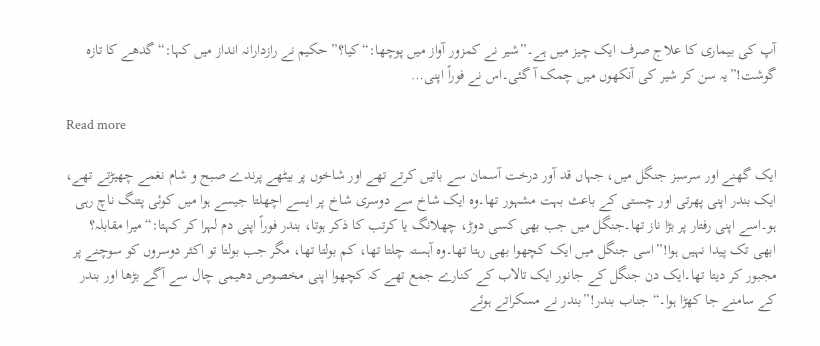آپ کی بیماری کا علاج صرف ایک چیز میں ہے۔”شیر نے کمزور آواز میں پوچھا:“کیا؟”حکیم نے رازدارانہ انداز میں کہا:“گدھے کا تازہ گوشت!”یہ سن کر شیر کی آنکھوں میں چمک آ گئی۔اس نے فوراً اپنی…

Read more

ایک گھنے اور سرسبز جنگل میں، جہاں قد آور درخت آسمان سے باتیں کرتے تھے اور شاخوں پر بیٹھے پرندے صبح و شام نغمے چھیڑتے تھے، ایک بندر اپنی پھرتی اور چستی کے باعث بہت مشہور تھا۔وہ ایک شاخ سے دوسری شاخ پر ایسے اچھلتا جیسے ہوا میں کوئی پتنگ ناچ رہی ہو۔اسے اپنی رفتار پر بڑا ناز تھا۔جنگل میں جب بھی کسی دوڑ، چھلانگ یا کرتب کا ذکر ہوتا، بندر فوراً اپنی دم لہرا کر کہتا:“میرا مقابلہ؟ ابھی تک پیدا نہیں ہوا!”اسی جنگل میں ایک کچھوا بھی رہتا تھا۔وہ آہستہ چلتا تھا، کم بولتا تھا، مگر جب بولتا تو اکثر دوسروں کو سوچنے پر مجبور کر دیتا تھا۔ایک دن جنگل کے جانور ایک تالاب کے کنارے جمع تھے کہ کچھوا اپنی مخصوص دھیمی چال سے آگے بڑھا اور بندر کے سامنے جا کھڑا ہوا۔“جناب بندر!”بندر نے مسکراتے ہوئے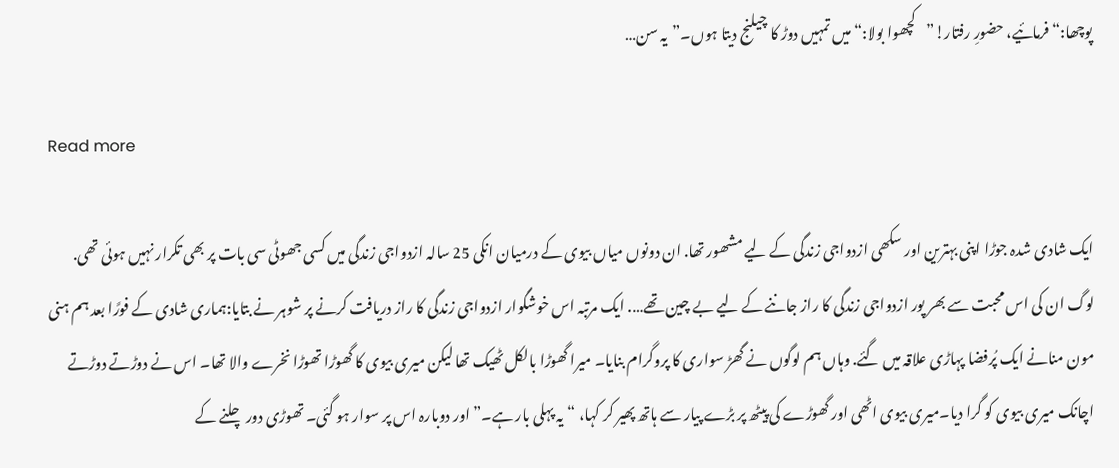پوچھا:“فرمائیے، حضورِ رفتار!”کچھوا بولا:“میں تمہیں دوڑ کا چیلنج دیتا ہوں۔”یہ سن…

Read more

ایک شادی شدہ جوڑا اپنی بہترین اور سکھی ازدواجی زندگی کے لیے مشھور تھا. ان دونوں میاں بیوی کے درمیان انکی 25 سالہ ازدواجی زندگی میں کسی جھوٹی سی بات پر بھی تکرار نہیں ہوئی تھی. لوگ ان کی اس محبت سے بھر پور ازدواجی زندگی کا راز جاننے کے لیے بے چین تھے…. ایک مرتبہ اس خوشگوار ازدواجی زندگی کا راز دریافت کرنے پر شوہر نے بتایا:ہماری شادی کے فورًا بعد ہم ہنی مون منانے ایک پُرفضا پہاڑی علاقہ میں گئے. وہاں ہم لوگوں نے گھڑ سواری کا پروگرام بنایا۔ میرا گھوڑا بالکل ٹھیک تھا لیکن میری بیوی کا گھوڑا تھوڑا نخرے والا تھا۔ اس نے دوڑتے دوڑتے اچانک میری بیوی کو گرا دیا۔میری بیوی اٹھی اور گھوڑے کی پیٹھ پر بڑے پیار سے ہاتھ پھیر کر کہا، “یہ پہلی بار ہے۔”اور دوبارہ اس پر سوار ہو گئی۔ تھوڑی دور چلنے کے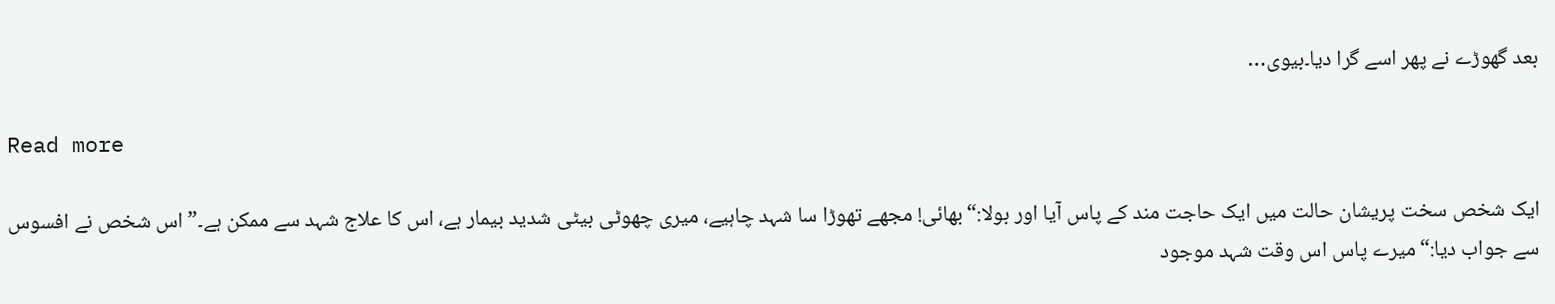بعد گھوڑے نے پھر اسے گرا دیا۔بیوی…

Read more

ایک شخص سخت پریشان حالت میں ایک حاجت مند کے پاس آیا اور بولا:“بھائی! مجھے تھوڑا سا شہد چاہیے، میری چھوٹی بیٹی شدید بیمار ہے، اس کا علاج شہد سے ممکن ہے۔” اس شخص نے افسوس سے جواب دیا:“میرے پاس اس وقت شہد موجود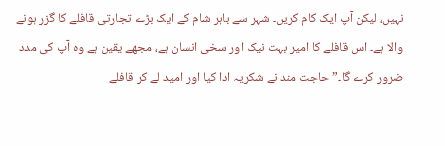نہیں، لیکن آپ ایک کام کریں۔ شہر سے باہر شام کے ایک بڑے تجارتی قافلے کا گزر ہونے والا ہے۔ اس قافلے کا امیر بہت نیک اور سخی انسان ہے، مجھے یقین ہے وہ آپ کی مدد ضرور کرے گا۔” حاجت مند نے شکریہ ادا کیا اور امید لے کر قافلے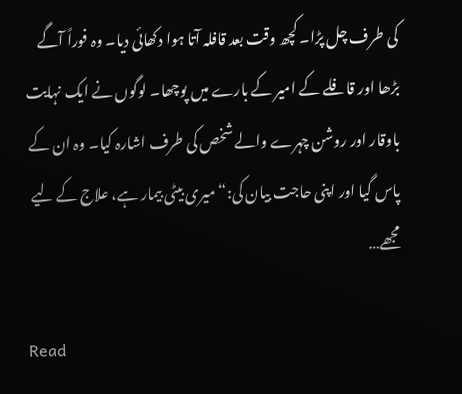کی طرف چل پڑا۔ کچھ وقت بعد قافلہ آتا ہوا دکھائی دیا۔ وہ فوراً آگے بڑھا اور قافلے کے امیر کے بارے میں پوچھا۔ لوگوں نے ایک نہایت باوقار اور روشن چہرے والے شخص کی طرف اشارہ کیا۔ وہ ان کے پاس گیا اور اپنی حاجت بیان کی:“میری بیٹی بیمار ہے، علاج کے لیے مجھے…

Read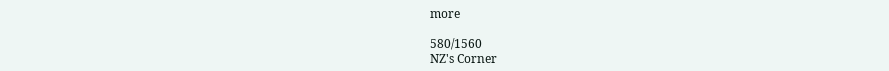more

580/1560
NZ's Corner